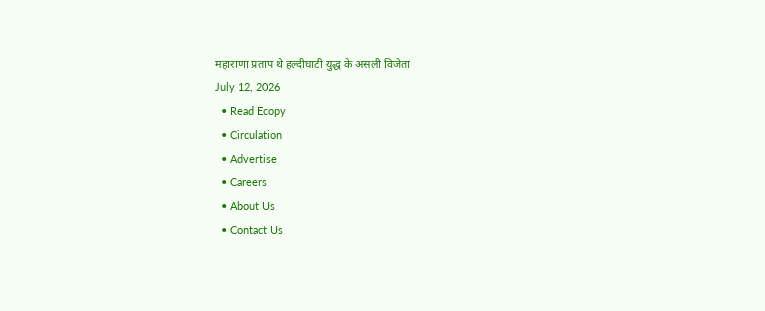महाराणा प्रताप थे हल्दीघाटी युद्ध के असली विजेता
July 12, 2026
  • Read Ecopy
  • Circulation
  • Advertise
  • Careers
  • About Us
  • Contact Us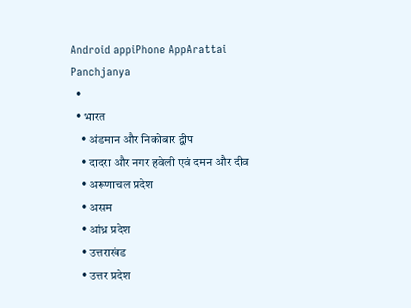Android appiPhone AppArattai
Panchjanya
  •
  • भारत
    • अंडमान और निकोबार द्वीप
    • दादरा और नगर हवेली एवं दमन और दीव
    • अरूणाचल प्रदेश
    • असम
    • आंध्र प्रदेश
    • उत्तराखंड
    • उत्तर प्रदेश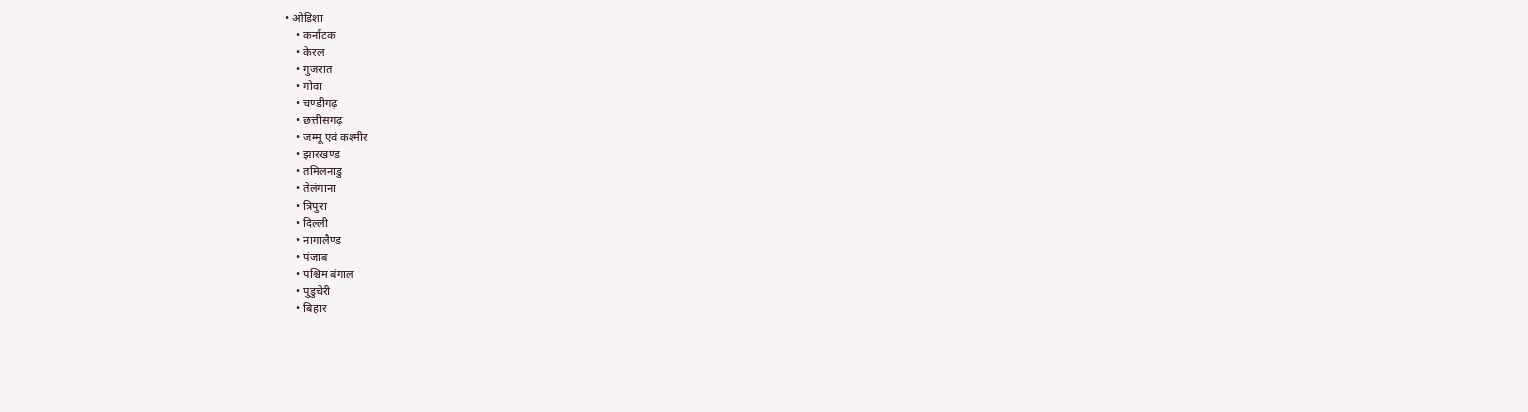• ओडिशा
    • कर्नाटक
    • केरल
    • गुजरात
    • गोवा
    • चण्‍डीगढ़
    • छत्तीसगढ़
    • जम्‍मू एवं कश्‍मीर
    • झारखण्‍ड
    • तमिलनाडु
    • तेलंगाना
    • त्रिपुरा
    • दिल्ली
    • नागालैण्‍ड
    • पंजाब
    • पश्चिम बंगाल
    • पुडुचेरी
    • बिहार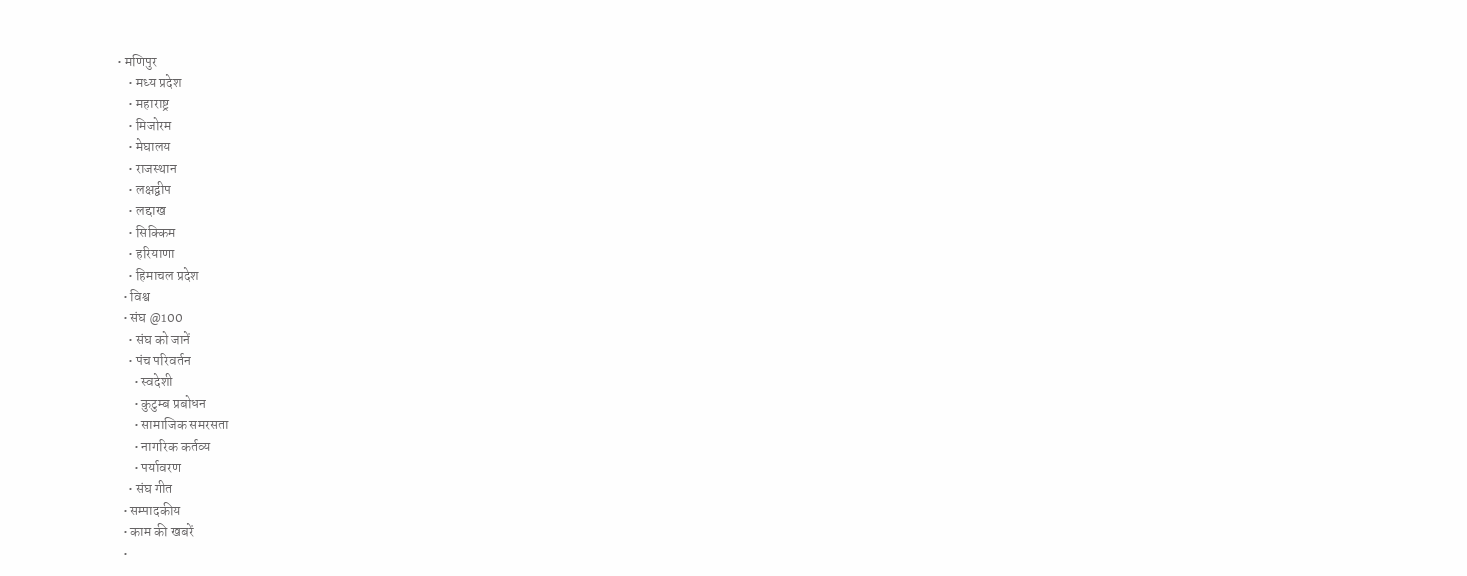• मणिपुर
    • मध्य प्रदेश
    • महाराष्ट्र
    • मिजोरम
    • मेघालय
    • राजस्थान
    • लक्षद्वीप
    • लद्दाख
    • सिक्किम
    • हरियाणा
    • हिमाचल प्रदेश
  • विश्व
  • संघ @100
    • संघ को जानें
    • पंच परिवर्तन
      • स्वदेशी
      • कुटुम्ब प्रबोधन
      • सामाजिक समरसता
      • नागरिक कर्तव्य
      • पर्यावरण
    • संघ गीत
  • सम्पादकीय
  • काम की खबरें
  •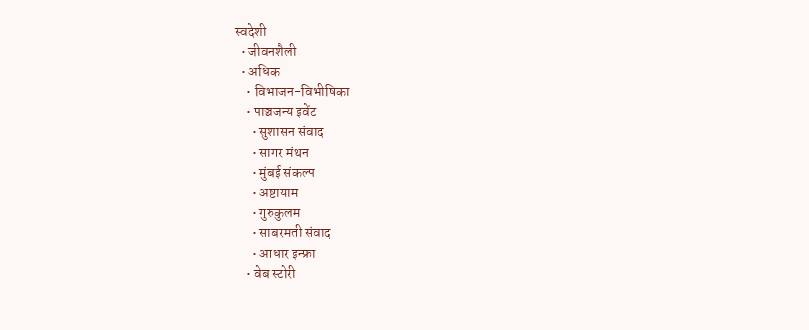स्वदेशी
  • जीवनशैली
  • अधिक
    • विभाजन-विभीषिका
    • पाञ्चजन्य इवेंट
      • सुशासन संवाद
      • सागर मंथन
      • मुंबई संकल्प
      • अष्टायाम
      • गुरुकुलम
      • साबरमती संवाद
      • आधार इन्फ्रा
    • वेब स्टोरी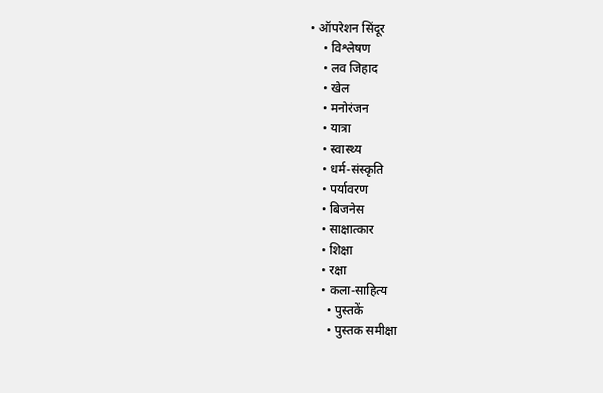• ऑपरेशन सिंदूर
    • विश्लेषण
    • लव जिहाद
    • खेल
    • मनोरंजन
    • यात्रा
    • स्वास्थ्य
    • धर्म-संस्कृति
    • पर्यावरण
    • बिजनेस
    • साक्षात्कार
    • शिक्षा
    • रक्षा
    • कला-साहित्य
      • पुस्तकें
      • पुस्तक समीक्षा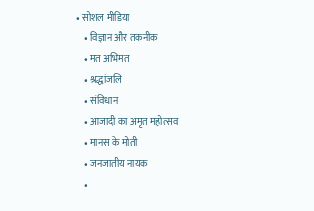• सोशल मीडिया
    • विज्ञान और तकनीक
    • मत अभिमत
    • श्रद्धांजलि
    • संविधान
    • आजादी का अमृत महोत्सव
    • मानस के मोती
    • जनजातीय नायक
    •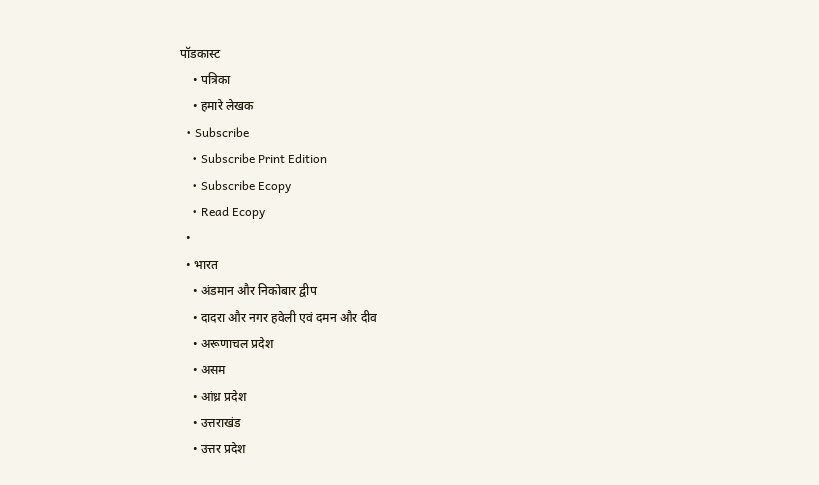पॉडकास्ट
    • पत्रिका
    • हमारे लेखक
  • Subscribe
    • Subscribe Print Edition
    • Subscribe Ecopy
    • Read Ecopy
  •
  • भारत
    • अंडमान और निकोबार द्वीप
    • दादरा और नगर हवेली एवं दमन और दीव
    • अरूणाचल प्रदेश
    • असम
    • आंध्र प्रदेश
    • उत्तराखंड
    • उत्तर प्रदेश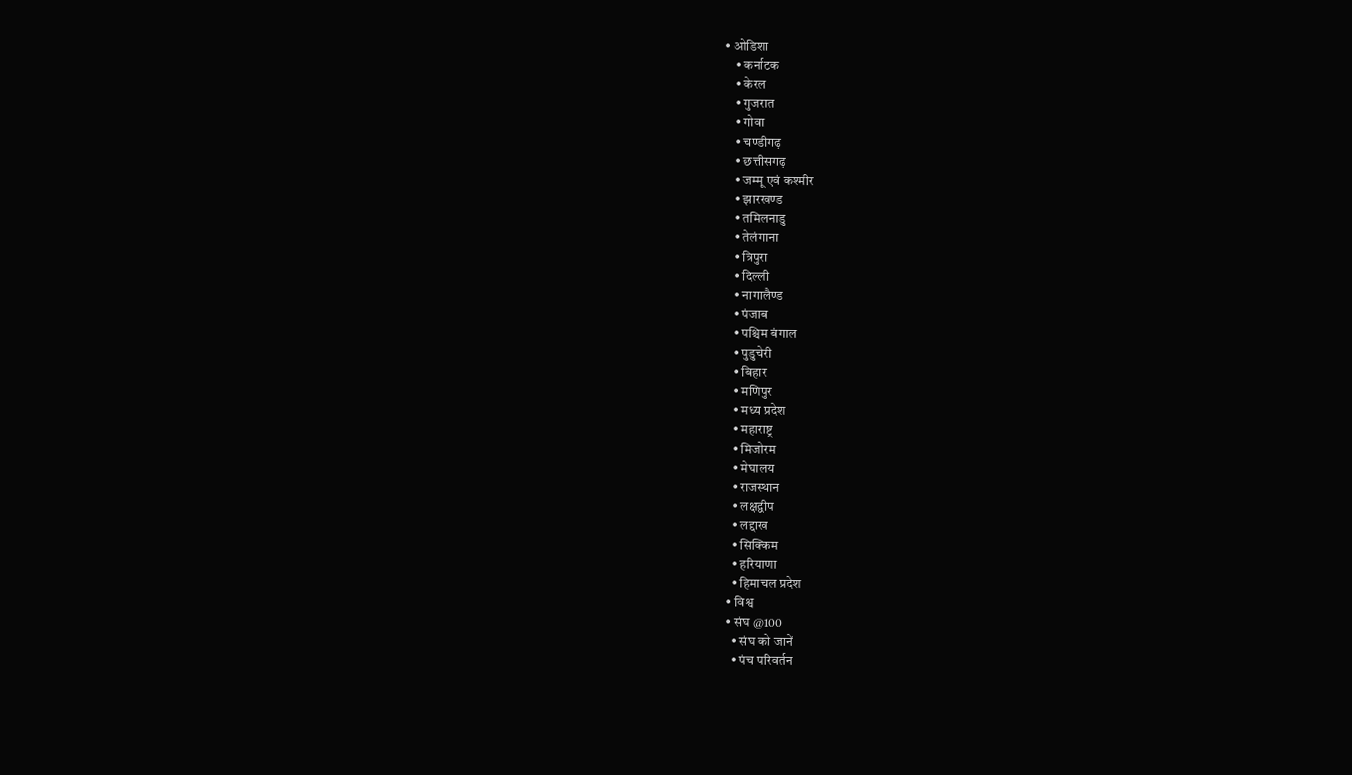• ओडिशा
    • कर्नाटक
    • केरल
    • गुजरात
    • गोवा
    • चण्‍डीगढ़
    • छत्तीसगढ़
    • जम्‍मू एवं कश्‍मीर
    • झारखण्‍ड
    • तमिलनाडु
    • तेलंगाना
    • त्रिपुरा
    • दिल्ली
    • नागालैण्‍ड
    • पंजाब
    • पश्चिम बंगाल
    • पुडुचेरी
    • बिहार
    • मणिपुर
    • मध्य प्रदेश
    • महाराष्ट्र
    • मिजोरम
    • मेघालय
    • राजस्थान
    • लक्षद्वीप
    • लद्दाख
    • सिक्किम
    • हरियाणा
    • हिमाचल प्रदेश
  • विश्व
  • संघ @100
    • संघ को जानें
    • पंच परिवर्तन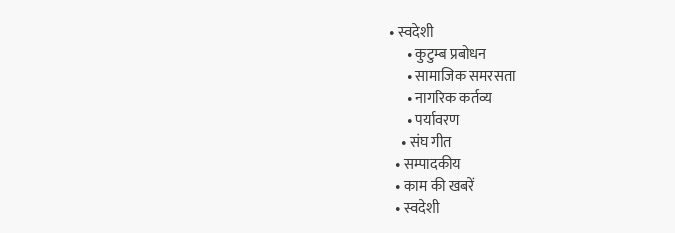• स्वदेशी
      • कुटुम्ब प्रबोधन
      • सामाजिक समरसता
      • नागरिक कर्तव्य
      • पर्यावरण
    • संघ गीत
  • सम्पादकीय
  • काम की खबरें
  • स्वदेशी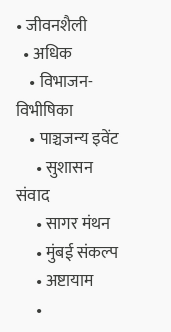• जीवनशैली
  • अधिक
    • विभाजन-विभीषिका
    • पाञ्चजन्य इवेंट
      • सुशासन संवाद
      • सागर मंथन
      • मुंबई संकल्प
      • अष्टायाम
      •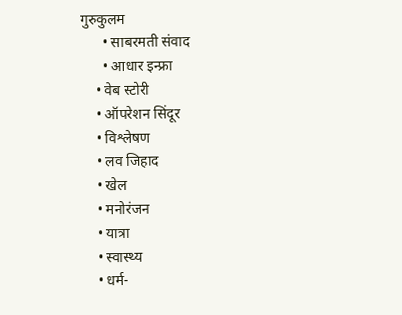गुरुकुलम
      • साबरमती संवाद
      • आधार इन्फ्रा
    • वेब स्टोरी
    • ऑपरेशन सिंदूर
    • विश्लेषण
    • लव जिहाद
    • खेल
    • मनोरंजन
    • यात्रा
    • स्वास्थ्य
    • धर्म-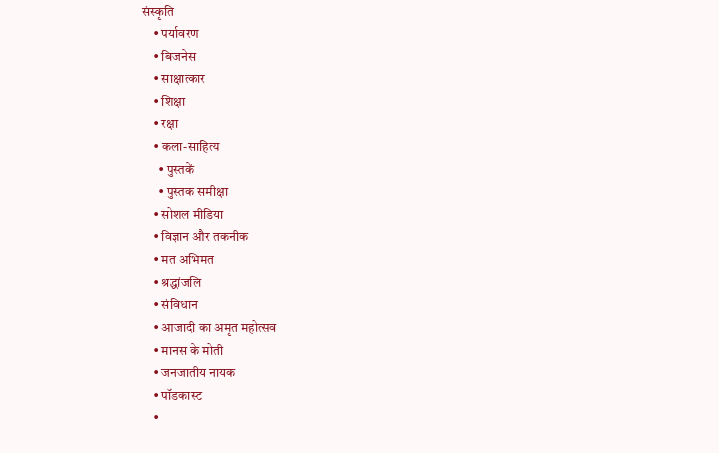संस्कृति
    • पर्यावरण
    • बिजनेस
    • साक्षात्कार
    • शिक्षा
    • रक्षा
    • कला-साहित्य
      • पुस्तकें
      • पुस्तक समीक्षा
    • सोशल मीडिया
    • विज्ञान और तकनीक
    • मत अभिमत
    • श्रद्धांजलि
    • संविधान
    • आजादी का अमृत महोत्सव
    • मानस के मोती
    • जनजातीय नायक
    • पॉडकास्ट
    •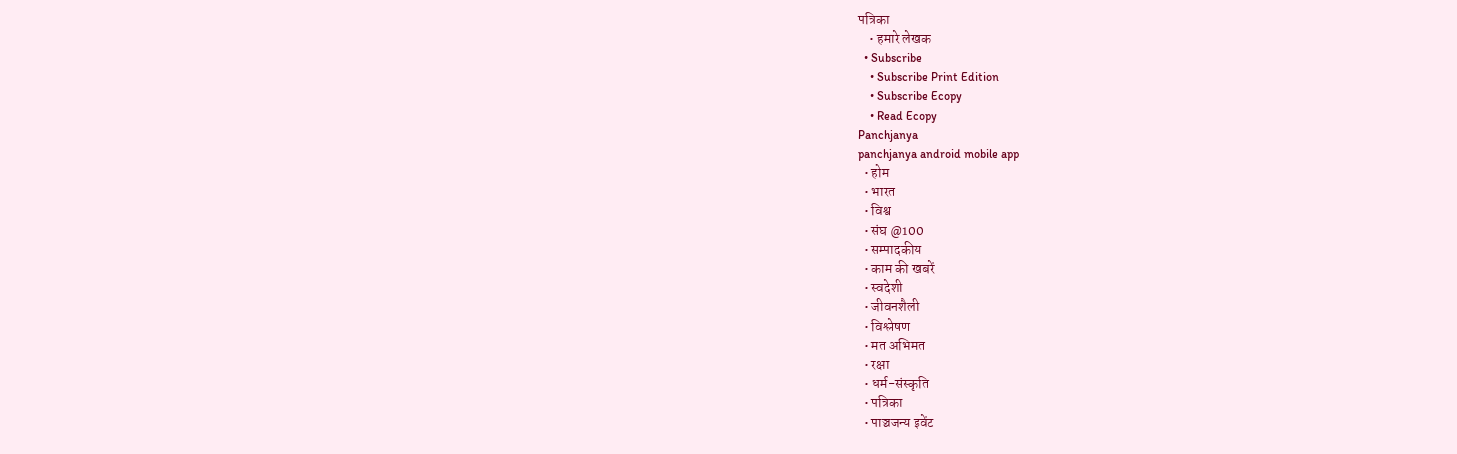पत्रिका
    • हमारे लेखक
  • Subscribe
    • Subscribe Print Edition
    • Subscribe Ecopy
    • Read Ecopy
Panchjanya
panchjanya android mobile app
  • होम
  • भारत
  • विश्व
  • संघ @100
  • सम्पादकीय
  • काम की खबरें
  • स्वदेशी
  • जीवनशैली
  • विश्लेषण
  • मत अभिमत
  • रक्षा
  • धर्म-संस्कृति
  • पत्रिका
  • पाञ्चजन्य इवेंट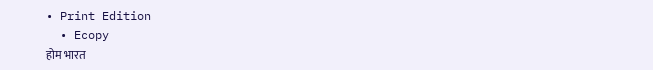• Print Edition
  • Ecopy
होम भारत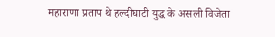महाराणा प्रताप थे हल्दीघाटी युद्ध के असली विजेता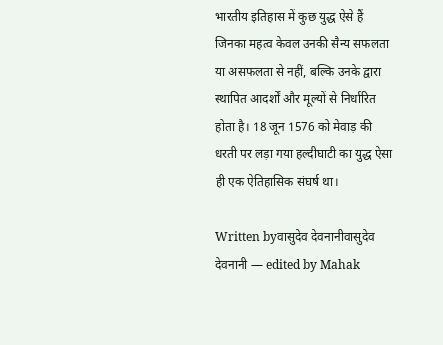भारतीय इतिहास में कुछ युद्ध ऐसे हैं जिनका महत्व केवल उनकी सैन्य सफलता या असफलता से नहीं, बल्कि उनके द्वारा स्थापित आदर्शों और मूल्यों से निर्धारित होता है। 18 जून 1576 को मेवाड़ की धरती पर लड़ा गया हल्दीघाटी का युद्ध ऐसा ही एक ऐतिहासिक संघर्ष था।

Written byवासुदेव देवनानीवासुदेव देवनानी — edited by Mahak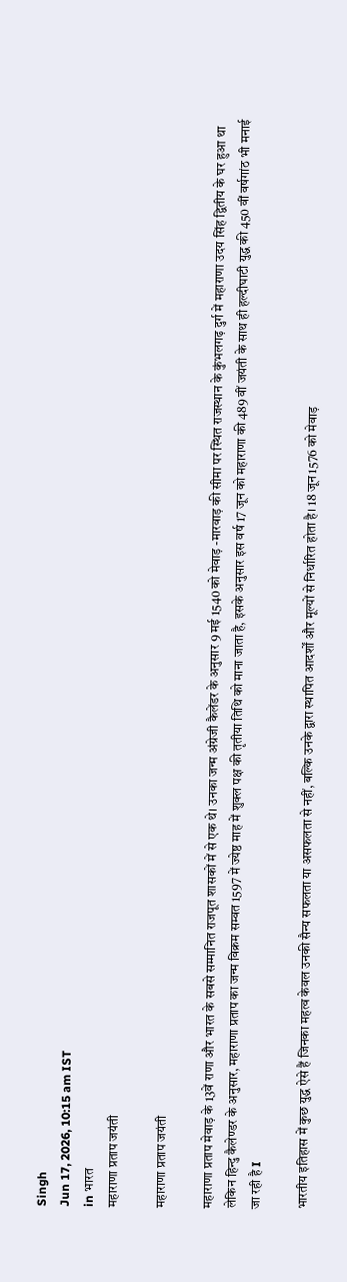Singh
Jun 17, 2026, 10:15 am IST
in भारत
महाराणा प्रताप जयंती

महाराणा प्रताप जयंती

महाराणा प्रताप मेवाड़ के 13वें राणा और भारत के सबसे सम्मानित राजपूत शासकों में से एक थे। उनका जन्म अंग्रेजी कैलेंडर के अनुसार 9 मई 1540 को मेवाड़ -मारवाड़ की सीमा पर स्थित राजस्थान के कुंभलगढ़ दुर्ग में महाराणा उदय सिंह द्वितीय के घर हुआ था लेकिन हिन्दु कैलेण्डर के अनुसार, महाराणा प्रताप का जन्म विक्रम सम्वत 1597 में ज्येष्ठ माह में शुक्ल पक्ष की तृतीया तिथि को माना जाता है, इसके अनुसार इस वर्ष 17 जून को महाराणा की 489 वीं जयंती के साथ ही हल्दीघाटी युद्ध की 450 वीं वर्षगांठ भी मनाई जा रही है I

भारतीय इतिहास में कुछ युद्ध ऐसे हैं जिनका महत्व केवल उनकी सैन्य सफलता या असफलता से नहीं, बल्कि उनके द्वारा स्थापित आदर्शों और मूल्यों से निर्धारित होता है। 18 जून 1576 को मेवाड़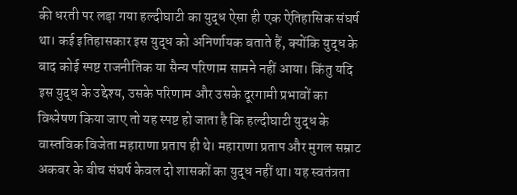की धरती पर लड़ा गया हल्दीघाटी का युद्ध ऐसा ही एक ऐतिहासिक संघर्ष था। कई इतिहासकार इस युद्ध को अनिर्णायक बताते हैं, क्योंकि युद्ध के बाद कोई स्पष्ट राजनीतिक या सैन्य परिणाम सामने नहीं आया। किंतु यदि इस युद्ध के उद्देश्य, उसके परिणाम और उसके दूरगामी प्रभावों का विश्लेषण किया जाए तो यह स्पष्ट हो जाता है कि हल्दीघाटी युद्ध के वास्तविक विजेता महाराणा प्रताप ही थे। महाराणा प्रताप और मुगल सम्राट अकबर के बीच संघर्ष केवल दो शासकों का युद्ध नहीं था। यह स्वतंत्रता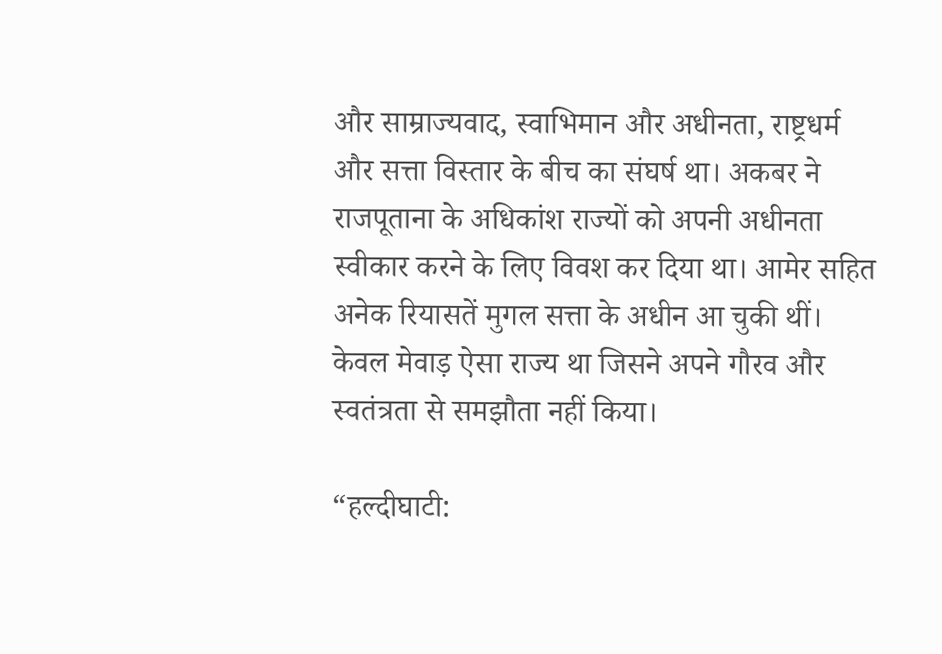और साम्राज्यवाद, स्वाभिमान और अधीनता, राष्ट्रधर्म और सत्ता विस्तार के बीच का संघर्ष था। अकबर ने राजपूताना के अधिकांश राज्यों को अपनी अधीनता स्वीकार करने के लिए विवश कर दिया था। आमेर सहित अनेक रियासतें मुगल सत्ता के अधीन आ चुकी थीं। केवल मेवाड़ ऐसा राज्य था जिसने अपने गौरव और स्वतंत्रता से समझौता नहीं किया।

“हल्दीघाटी: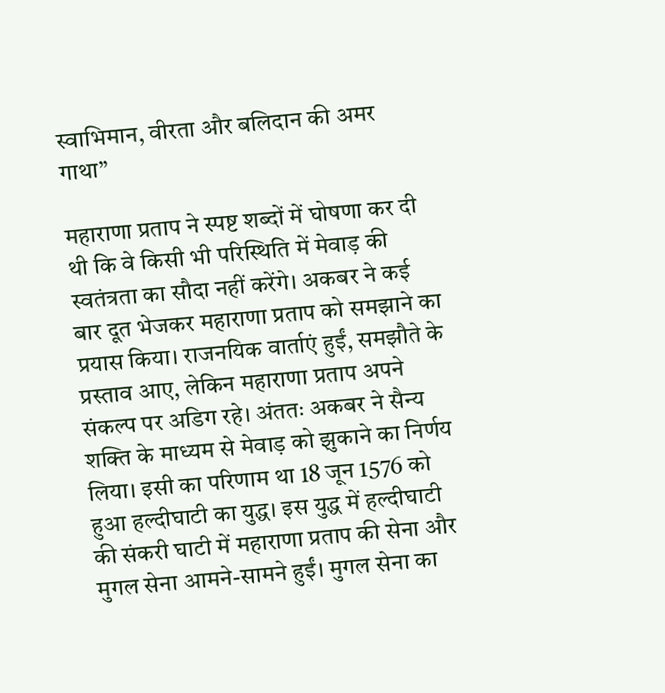स्वाभिमान, वीरता और बलिदान की अमर गाथा”

महाराणा प्रताप ने स्पष्ट शब्दों में घोषणा कर दी थी कि वे किसी भी परिस्थिति में मेवाड़ की स्वतंत्रता का सौदा नहीं करेंगे। अकबर ने कई बार दूत भेजकर महाराणा प्रताप को समझाने का प्रयास किया। राजनयिक वार्ताएं हुईं, समझौते के प्रस्ताव आए, लेकिन महाराणा प्रताप अपने संकल्प पर अडिग रहे। अंततः अकबर ने सैन्य शक्ति के माध्यम से मेवाड़ को झुकाने का निर्णय लिया। इसी का परिणाम था 18 जून 1576 को हुआ हल्दीघाटी का युद्ध। इस युद्ध में हल्दीघाटी की संकरी घाटी में महाराणा प्रताप की सेना और मुगल सेना आमने-सामने हुईं। मुगल सेना का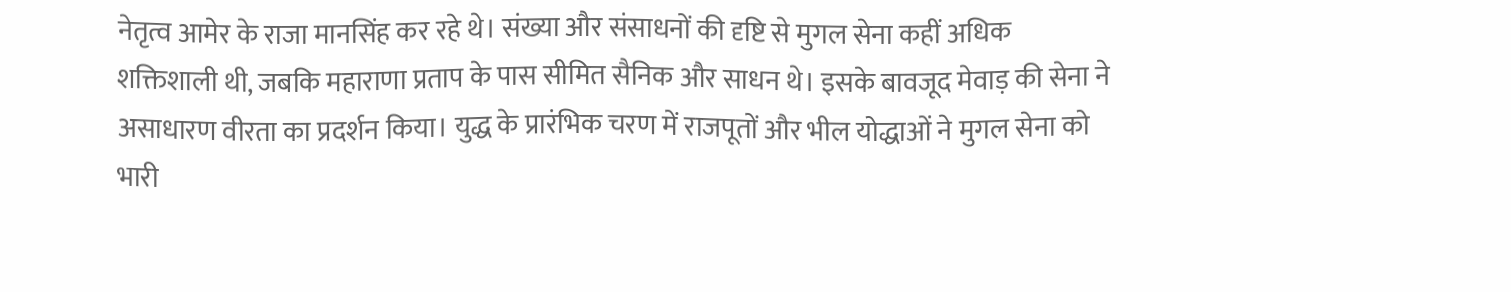नेतृत्व आमेर के राजा मानसिंह कर रहे थे। संख्या और संसाधनों की दृष्टि से मुगल सेना कहीं अधिक शक्तिशाली थी, जबकि महाराणा प्रताप के पास सीमित सैनिक और साधन थे। इसके बावजूद मेवाड़ की सेना ने असाधारण वीरता का प्रदर्शन किया। युद्ध के प्रारंभिक चरण में राजपूतों और भील योद्धाओं ने मुगल सेना को भारी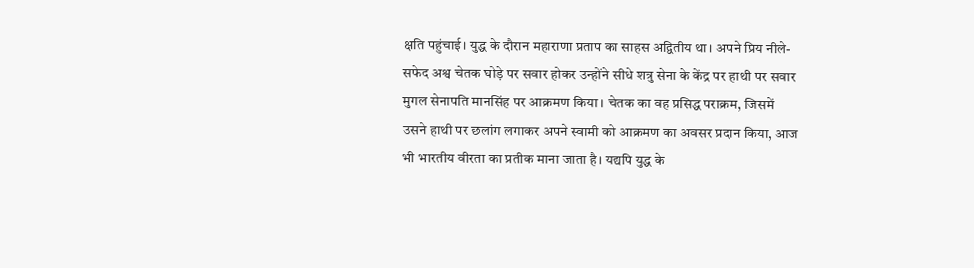क्षति पहुंचाई। युद्ध के दौरान महाराणा प्रताप का साहस अद्वितीय था। अपने प्रिय नीले-सफेद अश्व चेतक घोड़े पर सवार होकर उन्होंने सीधे शत्रु सेना के केंद्र पर हाथी पर सवार मुगल सेनापति मानसिंह पर आक्रमण किया। चेतक का वह प्रसिद्ध पराक्रम, जिसमें उसने हाथी पर छलांग लगाकर अपने स्वामी को आक्रमण का अवसर प्रदान किया, आज भी भारतीय वीरता का प्रतीक माना जाता है। यद्यपि युद्ध के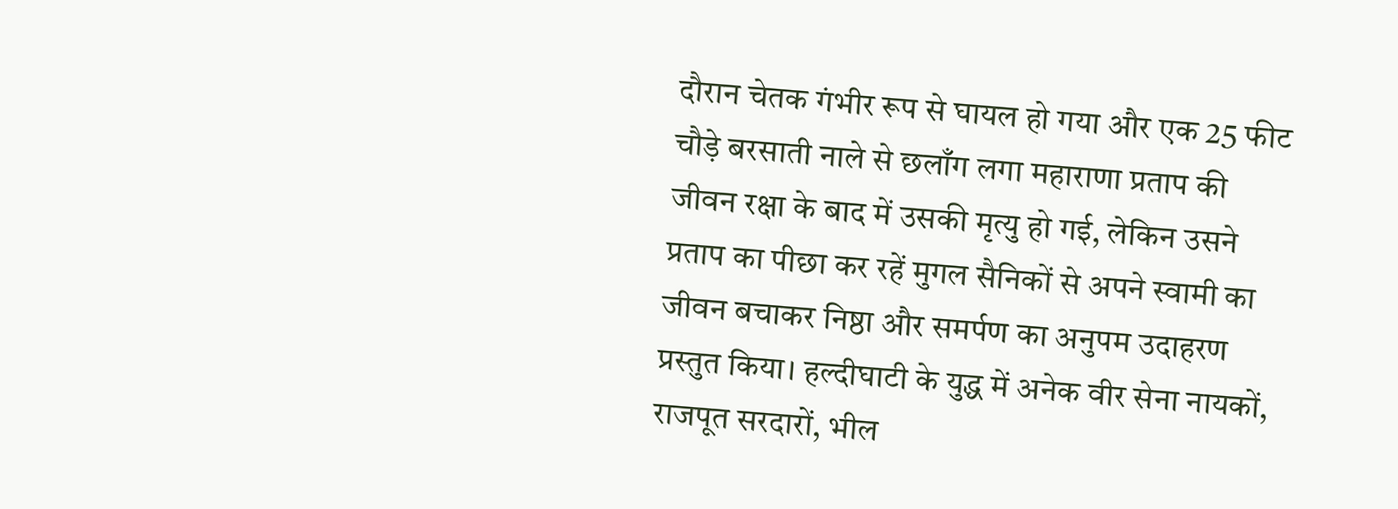दौरान चेतक गंभीर रूप से घायल हो गया और एक 25 फीट चौड़े बरसाती नाले से छलाँग लगा महाराणा प्रताप की जीवन रक्षा के बाद में उसकी मृत्यु हो गई, लेकिन उसने प्रताप का पीछा कर रहें मुगल सैनिकों से अपने स्वामी का जीवन बचाकर निष्ठा और समर्पण का अनुपम उदाहरण प्रस्तुत किया। हल्दीघाटी के युद्ध में अनेक वीर सेना नायकों, राजपूत सरदारों, भील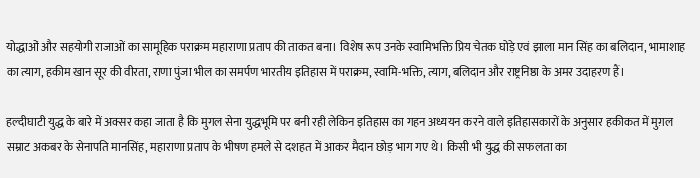योद्धाओं और सहयोगी राजाओं का सामूहिक पराक्रम महाराणा प्रताप की ताकत बना। विशेष रूप उनके स्वामिभक्ति प्रिय चेतक घोड़े एवं झाला मान सिंह का बलिदान, भामाशाह का त्याग, हकीम खान सूर की वीरता, राणा पुंजा भील का समर्पण भारतीय इतिहास में पराक्रम, स्वामि-भक्ति, त्याग, बलिदान और राष्ट्रनिष्ठा के अमर उदाहरण हैं।

हल्दीघाटी युद्ध के बारे में अक्सर कहा जाता है कि मुगल सेना युद्धभूमि पर बनी रही लेकिन इतिहास का गहन अध्ययन करने वाले इतिहासकारों के अनुसार हकीकत में मुग़ल सम्राट अकबर के सेनापति मानसिंह, महाराणा प्रताप के भीषण हमले से दशहत में आकर मैदान छोड़ भाग गए थे। किसी भी युद्ध की सफलता का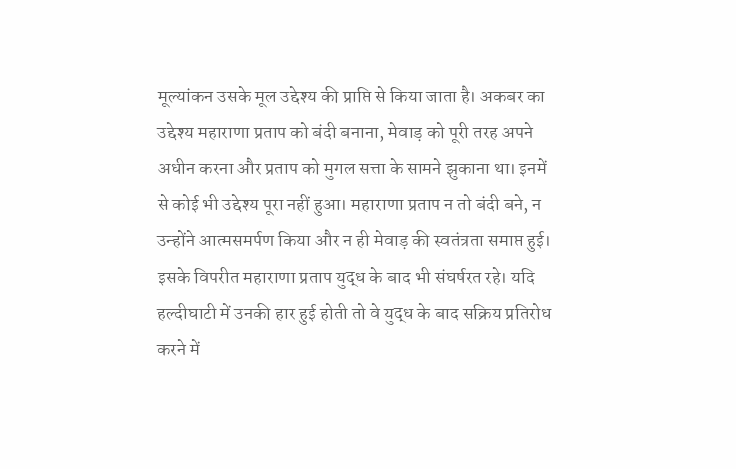मूल्यांकन उसके मूल उद्देश्य की प्राप्ति से किया जाता है। अकबर का उद्देश्य महाराणा प्रताप को बंदी बनाना, मेवाड़ को पूरी तरह अपने अधीन करना और प्रताप को मुगल सत्ता के सामने झुकाना था। इनमें से कोई भी उद्देश्य पूरा नहीं हुआ। महाराणा प्रताप न तो बंदी बने, न उन्होंने आत्मसमर्पण किया और न ही मेवाड़ की स्वतंत्रता समाप्त हुई। इसके विपरीत महाराणा प्रताप युद्ध के बाद भी संघर्षरत रहे। यदि हल्दीघाटी में उनकी हार हुई होती तो वे युद्ध के बाद सक्रिय प्रतिरोध करने में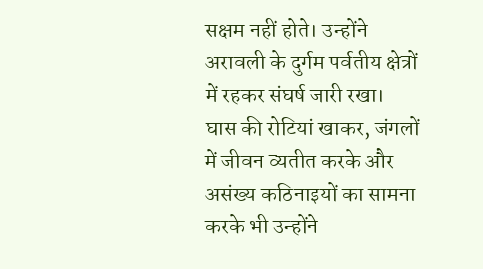सक्षम नहीं होते। उन्होंने अरावली के दुर्गम पर्वतीय क्षेत्रों में रहकर संघर्ष जारी रखा। घास की रोटियां खाकर, जंगलों में जीवन व्यतीत करके और असंख्य कठिनाइयों का सामना करके भी उन्होंने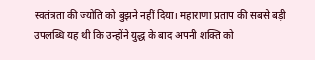स्वतंत्रता की ज्योति को बुझने नहीं दिया। महाराणा प्रताप की सबसे बड़ी उपलब्धि यह थी कि उन्होंने युद्ध के बाद अपनी शक्ति को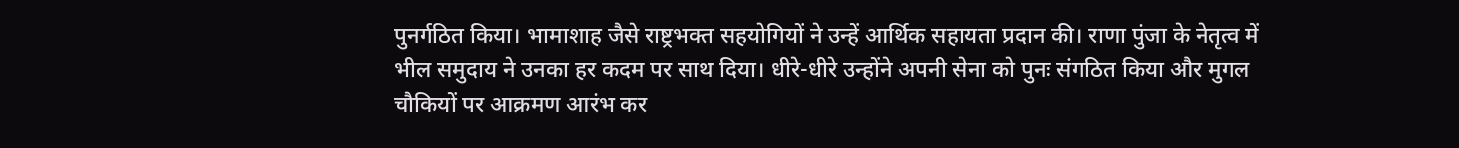पुनर्गठित किया। भामाशाह जैसे राष्ट्रभक्त सहयोगियों ने उन्हें आर्थिक सहायता प्रदान की। राणा पुंजा के नेतृत्व में भील समुदाय ने उनका हर कदम पर साथ दिया। धीरे-धीरे उन्होंने अपनी सेना को पुनः संगठित किया और मुगल चौकियों पर आक्रमण आरंभ कर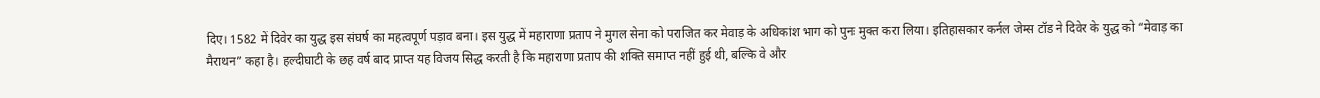दिए। 1582 में दिवेर का युद्ध इस संघर्ष का महत्वपूर्ण पड़ाव बना। इस युद्ध में महाराणा प्रताप ने मुगल सेना को पराजित कर मेवाड़ के अधिकांश भाग को पुनः मुक्त करा लिया। इतिहासकार कर्नल जेम्स टॉड ने दिवेर के युद्ध को “मेवाड़ का मैराथन” कहा है। हल्दीघाटी के छह वर्ष बाद प्राप्त यह विजय सिद्ध करती है कि महाराणा प्रताप की शक्ति समाप्त नहीं हुई थी, बल्कि वे और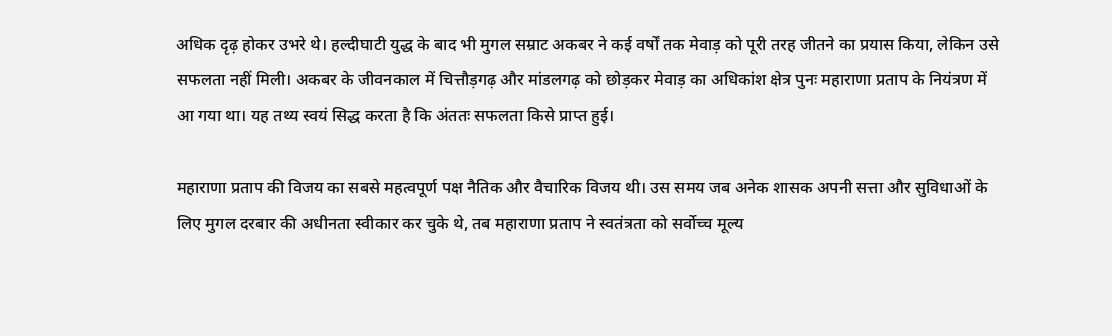अधिक दृढ़ होकर उभरे थे। हल्दीघाटी युद्ध के बाद भी मुगल सम्राट अकबर ने कई वर्षों तक मेवाड़ को पूरी तरह जीतने का प्रयास किया, लेकिन उसे सफलता नहीं मिली। अकबर के जीवनकाल में चित्तौड़गढ़ और मांडलगढ़ को छोड़कर मेवाड़ का अधिकांश क्षेत्र पुनः महाराणा प्रताप के नियंत्रण में आ गया था। यह तथ्य स्वयं सिद्ध करता है कि अंततः सफलता किसे प्राप्त हुई।

महाराणा प्रताप की विजय का सबसे महत्वपूर्ण पक्ष नैतिक और वैचारिक विजय थी। उस समय जब अनेक शासक अपनी सत्ता और सुविधाओं के लिए मुगल दरबार की अधीनता स्वीकार कर चुके थे, तब महाराणा प्रताप ने स्वतंत्रता को सर्वोच्च मूल्य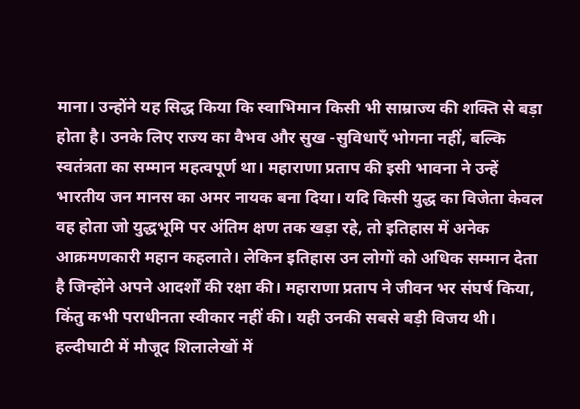माना। उन्होंने यह सिद्ध किया कि स्वाभिमान किसी भी साम्राज्य की शक्ति से बड़ा होता है। उनके लिए राज्य का वैभव और सुख -सुविधाएँ भोगना नहीं, बल्कि स्वतंत्रता का सम्मान महत्वपूर्ण था। महाराणा प्रताप की इसी भावना ने उन्हें भारतीय जन मानस का अमर नायक बना दिया। यदि किसी युद्ध का विजेता केवल वह होता जो युद्धभूमि पर अंतिम क्षण तक खड़ा रहे, तो इतिहास में अनेक आक्रमणकारी महान कहलाते। लेकिन इतिहास उन लोगों को अधिक सम्मान देता है जिन्होंने अपने आदर्शों की रक्षा की। महाराणा प्रताप ने जीवन भर संघर्ष किया, किंतु कभी पराधीनता स्वीकार नहीं की। यही उनकी सबसे बड़ी विजय थी। हल्दीघाटी में मौजूद शिलालेखों में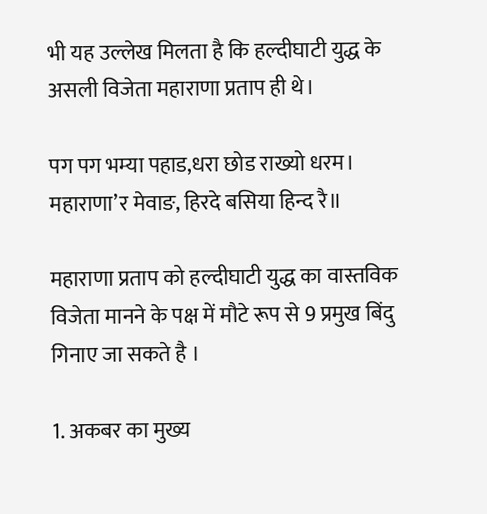भी यह उल्लेख मिलता है कि हल्दीघाटी युद्ध के असली विजेता महाराणा प्रताप ही थे।

पग पग भम्या पहाड,धरा छोड राख्यो धरम।
महाराणा’र मेवाङ, हिरदे बसिया हिन्द रै॥

महाराणा प्रताप को हल्दीघाटी युद्ध का वास्तविक विजेता मानने के पक्ष में मौटे रूप से 9 प्रमुख बिंदु गिनाए जा सकते है ।

1. अकबर का मुख्य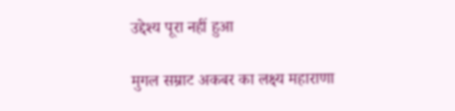उद्देश्य पूरा नहीं हुआ

मुगल सम्राट अकबर का लक्ष्य महाराणा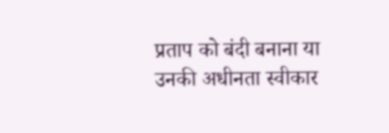प्रताप को बंदी बनाना या उनकी अधीनता स्वीकार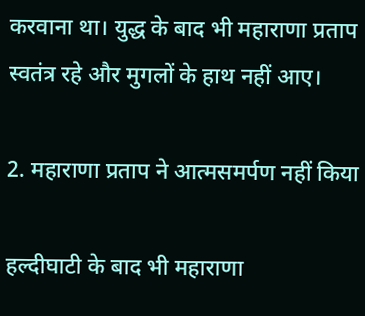करवाना था। युद्ध के बाद भी महाराणा प्रताप स्वतंत्र रहे और मुगलों के हाथ नहीं आए।

2. महाराणा प्रताप ने आत्मसमर्पण नहीं किया

हल्दीघाटी के बाद भी महाराणा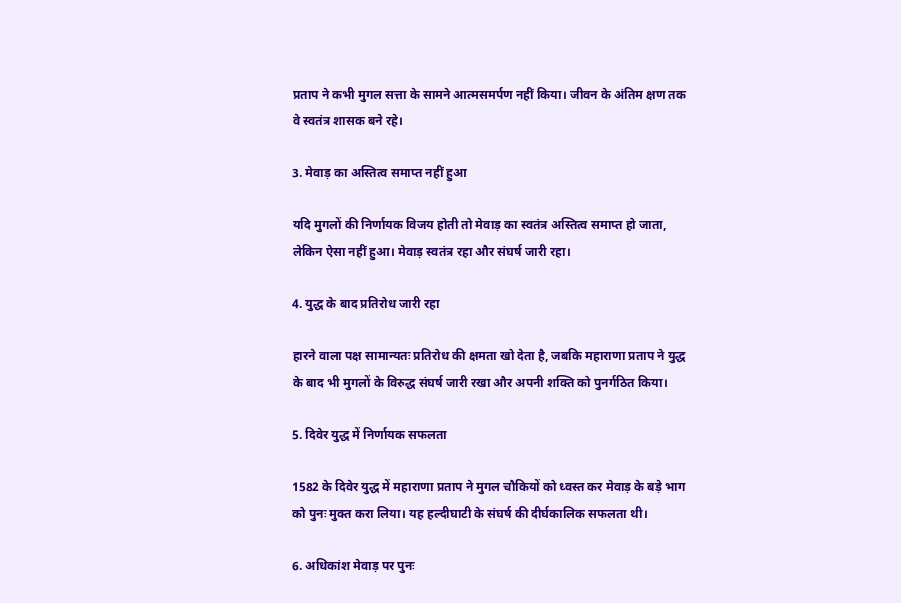प्रताप ने कभी मुगल सत्ता के सामने आत्मसमर्पण नहीं किया। जीवन के अंतिम क्षण तक वे स्वतंत्र शासक बने रहे।

3. मेवाड़ का अस्तित्व समाप्त नहीं हुआ

यदि मुगलों की निर्णायक विजय होती तो मेवाड़ का स्वतंत्र अस्तित्व समाप्त हो जाता, लेकिन ऐसा नहीं हुआ। मेवाड़ स्वतंत्र रहा और संघर्ष जारी रहा।

4. युद्ध के बाद प्रतिरोध जारी रहा

हारने वाला पक्ष सामान्यतः प्रतिरोध की क्षमता खो देता है, जबकि महाराणा प्रताप ने युद्ध के बाद भी मुगलों के विरुद्ध संघर्ष जारी रखा और अपनी शक्ति को पुनर्गठित किया।

5. दिवेर युद्ध में निर्णायक सफलता

1582 के दिवेर युद्ध में महाराणा प्रताप ने मुगल चौकियों को ध्वस्त कर मेवाड़ के बड़े भाग को पुनः मुक्त करा लिया। यह हल्दीघाटी के संघर्ष की दीर्घकालिक सफलता थी।

6. अधिकांश मेवाड़ पर पुनः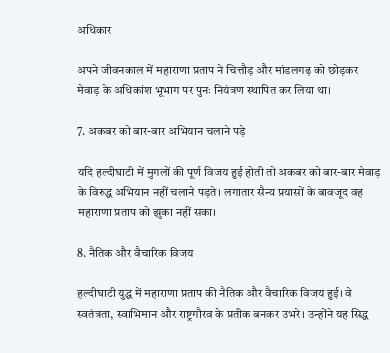अधिकार

अपने जीवनकाल में महाराणा प्रताप ने चित्तौड़ और मांडलगढ़ को छोड़कर मेवाड़ के अधिकांश भूभाग पर पुनः नियंत्रण स्थापित कर लिया था।

7. अकबर को बार-बार अभियान चलाने पड़े

यदि हल्दीघाटी में मुगलों की पूर्ण विजय हुई होती तो अकबर को बार-बार मेवाड़ के विरुद्ध अभियान नहीं चलाने पड़ते। लगातार सैन्य प्रयासों के बावजूद वह महाराणा प्रताप को झुका नहीं सका।

8. नैतिक और वैचारिक विजय

हल्दीघाटी युद्ध में महाराणा प्रताप की नैतिक और वैचारिक विजय हुई। वे स्वतंत्रता, स्वाभिमान और राष्ट्रगौरव के प्रतीक बनकर उभरे। उन्होंने यह सिद्ध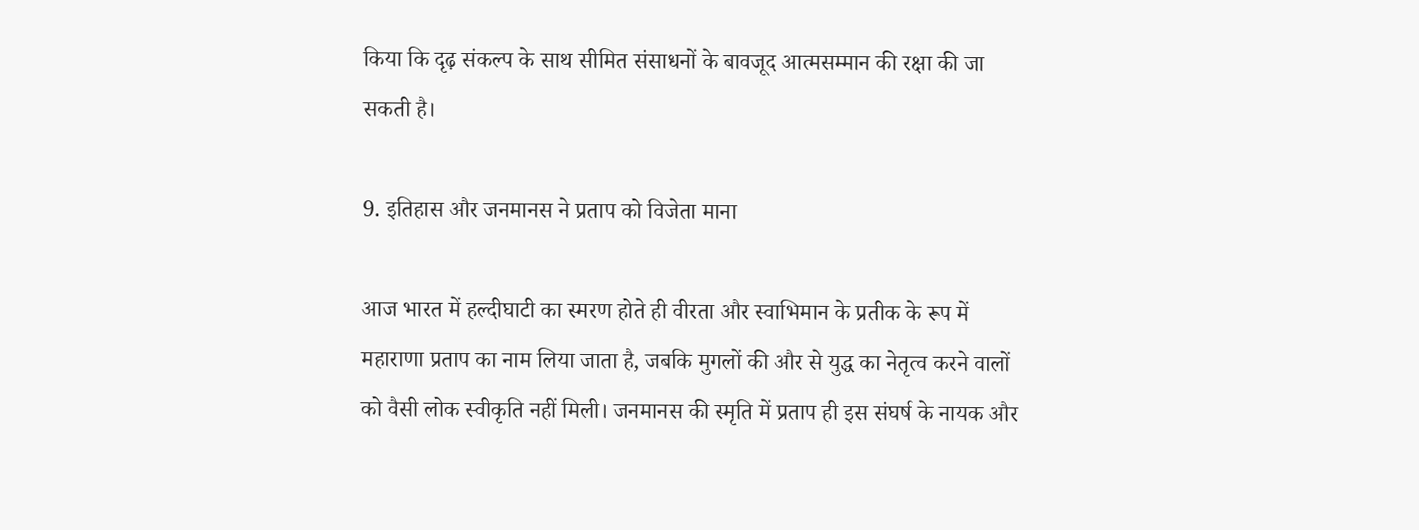किया कि दृढ़ संकल्प के साथ सीमित संसाधनों के बावजूद आत्मसम्मान की रक्षा की जा सकती है।

9. इतिहास और जनमानस ने प्रताप को विजेता माना

आज भारत में हल्दीघाटी का स्मरण होते ही वीरता और स्वाभिमान के प्रतीक के रूप में महाराणा प्रताप का नाम लिया जाता है, जबकि मुगलों की और से युद्ध का नेतृत्व करने वालों को वैसी लोक स्वीकृति नहीं मिली। जनमानस की स्मृति में प्रताप ही इस संघर्ष के नायक और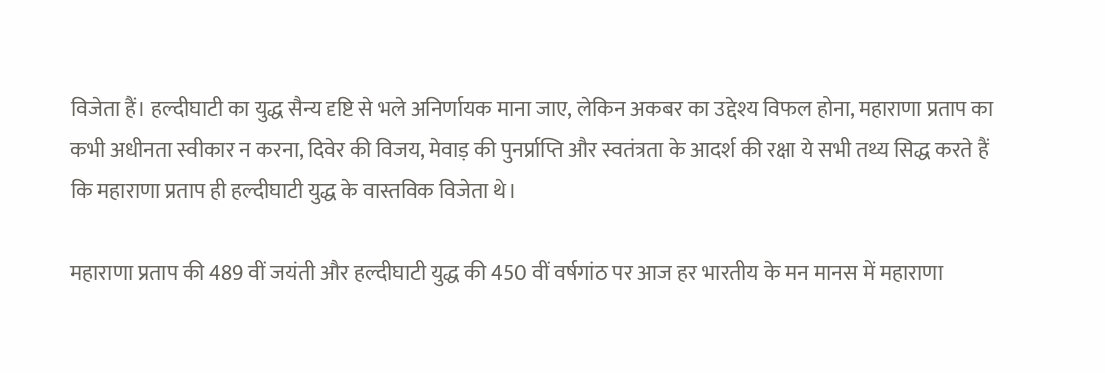विजेता हैं। हल्दीघाटी का युद्ध सैन्य दृष्टि से भले अनिर्णायक माना जाए, लेकिन अकबर का उद्देश्य विफल होना, महाराणा प्रताप का कभी अधीनता स्वीकार न करना, दिवेर की विजय, मेवाड़ की पुनर्प्राप्ति और स्वतंत्रता के आदर्श की रक्षा ये सभी तथ्य सिद्ध करते हैं कि महाराणा प्रताप ही हल्दीघाटी युद्ध के वास्तविक विजेता थे।

महाराणा प्रताप की 489 वीं जयंती और हल्दीघाटी युद्ध की 450 वीं वर्षगांठ पर आज हर भारतीय के मन मानस में महाराणा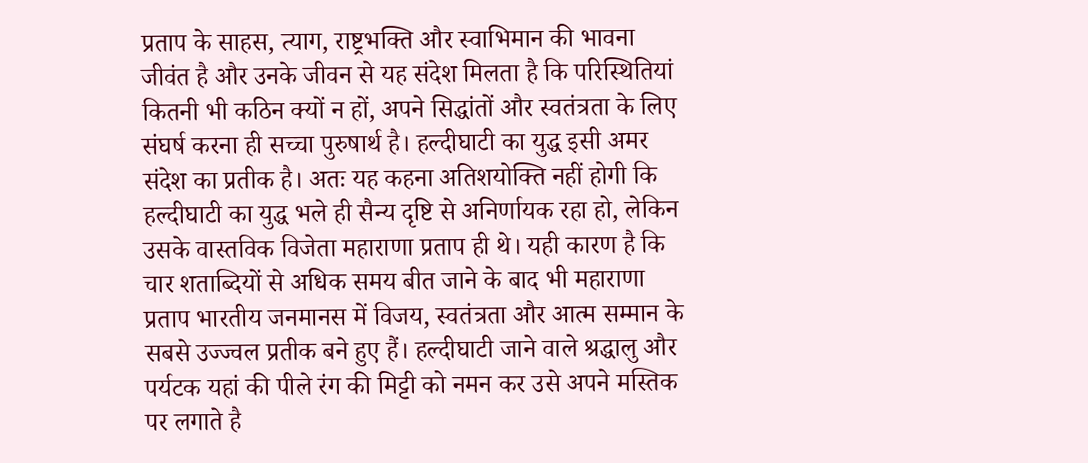प्रताप के साहस, त्याग, राष्ट्रभक्ति और स्वाभिमान की भावना जीवंत है और उनके जीवन से यह संदेश मिलता है कि परिस्थितियां कितनी भी कठिन क्यों न हों, अपने सिद्धांतों और स्वतंत्रता के लिए संघर्ष करना ही सच्चा पुरुषार्थ है। हल्दीघाटी का युद्ध इसी अमर संदेश का प्रतीक है। अतः यह कहना अतिशयोक्ति नहीं होगी कि हल्दीघाटी का युद्ध भले ही सैन्य दृष्टि से अनिर्णायक रहा हो, लेकिन उसके वास्तविक विजेता महाराणा प्रताप ही थे। यही कारण है कि चार शताब्दियों से अधिक समय बीत जाने के बाद भी महाराणा प्रताप भारतीय जनमानस में विजय, स्वतंत्रता और आत्म सम्मान के सबसे उज्ज्वल प्रतीक बने हुए हैं। हल्दीघाटी जाने वाले श्रद्धालु और पर्यटक यहां की पीले रंग की मिट्टी को नमन कर उसे अपने मस्तिक पर लगाते है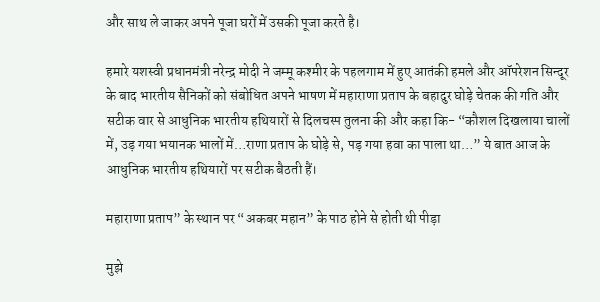और साथ ले जाकर अपने पूजा घरों में उसकी पूजा करते है।

हमारे यशस्वी प्रधानमंत्री नरेन्द्र मोदी ने जम्मू कश्मीर के पहलगाम में हुए आतंकी हमले और ऑपरेशन सिन्दूर के बाद भारतीय सैनिकों को संबोधित अपने भाषण में महाराणा प्रताप के बहादुर घोड़े चेतक की गति और सटीक वार से आधुनिक भारतीय हथियारों से दिलचस्प तुलना की और कहा कि- “कौशल दिखलाया चालों में, उड़ गया भयानक भालों में…राणा प्रताप के घोड़े से, पड़ गया हवा का पाला था…” ये बात आज के आधुनिक भारतीय हथियारों पर सटीक बैठती हैं।

महाराणा प्रताप” के स्थान पर “अकबर महान” के पाठ होने से होती थी पीड़ा

मुझे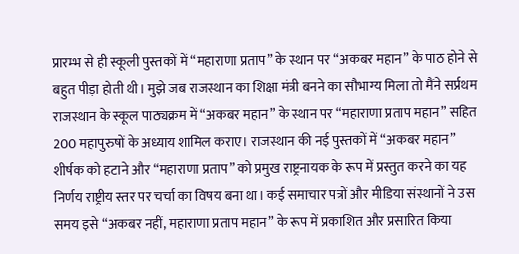प्रारम्भ से ही स्कूली पुस्तकों में “महाराणा प्रताप” के स्थान पर “अकबर महान” के पाठ होने से बहुत पीड़ा होती थी। मुझे जब राजस्थान का शिक्षा मंत्री बनने का सौभाग्य मिला तो मैंने सर्प्रथम राजस्थान के स्कूल पाठ्यक्रम में “अकबर महान” के स्थान पर “महाराणा प्रताप महान” सहित 200 महापुरुषों के अध्याय शामिल कराए। राजस्थान की नई पुस्तकों में “अकबर महान”  शीर्षक को हटाने और “महाराणा प्रताप” को प्रमुख राष्ट्रनायक के रूप में प्रस्तुत करने का यह निर्णय राष्ट्रीय स्तर पर चर्चा का विषय बना था। कई समाचार पत्रों और मीडिया संस्थानों ने उस समय इसे “अकबर नहीं, महाराणा प्रताप महान” के रूप में प्रकाशित और प्रसारित किया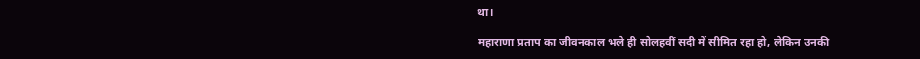था।

महाराणा प्रताप का जीवनकाल भले ही सोलहवीं सदी में सीमित रहा हो, लेकिन उनकी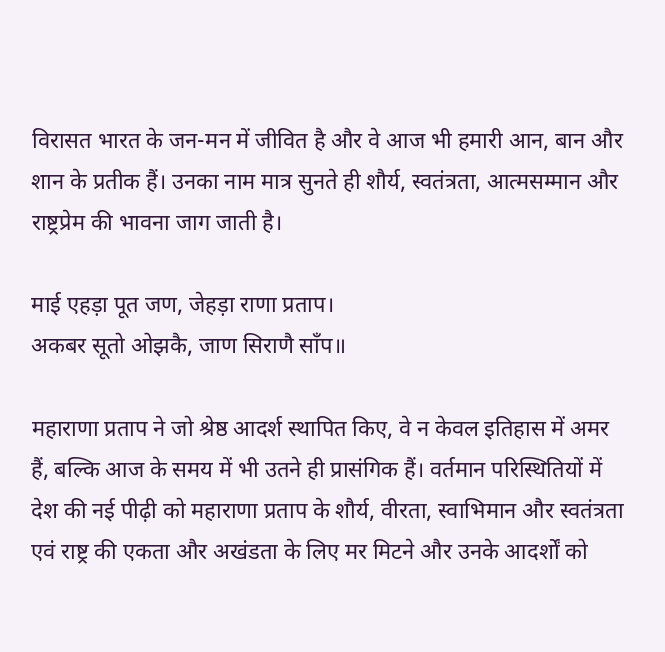विरासत भारत के जन-मन में जीवित है और वे आज भी हमारी आन, बान और शान के प्रतीक हैं। उनका नाम मात्र सुनते ही शौर्य, स्वतंत्रता, आत्मसम्मान और राष्ट्रप्रेम की भावना जाग जाती है।

माई एहड़ा पूत जण, जेहड़ा राणा प्रताप।
अकबर सूतो ओझकै, जाण सिराणै साँप॥

महाराणा प्रताप ने जो श्रेष्ठ आदर्श स्थापित किए, वे न केवल इतिहास में अमर हैं, बल्कि आज के समय में भी उतने ही प्रासंगिक हैं। वर्तमान परिस्थितियों में देश की नई पीढ़ी को महाराणा प्रताप के शौर्य, वीरता, स्वाभिमान और स्वतंत्रता एवं राष्ट्र की एकता और अखंडता के लिए मर मिटने और उनके आदर्शों को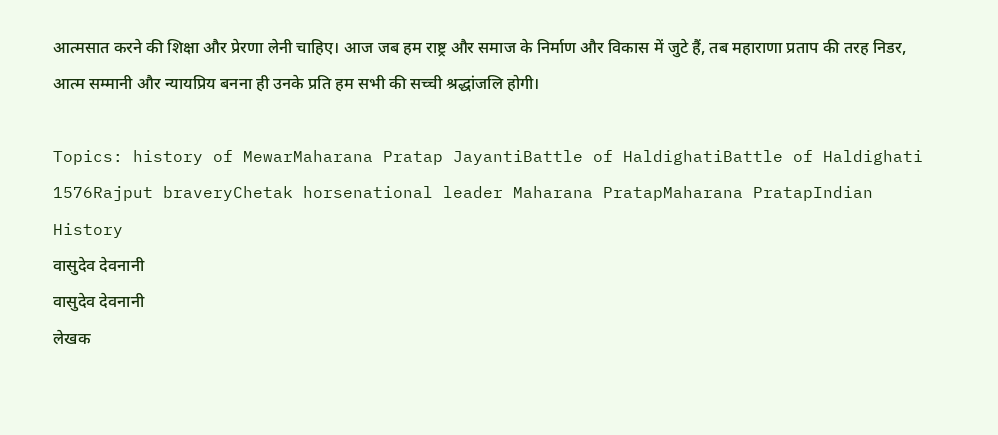आत्मसात करने की शिक्षा और प्रेरणा लेनी चाहिए। आज जब हम राष्ट्र और समाज के निर्माण और विकास में जुटे हैं, तब महाराणा प्रताप की तरह निडर, आत्म सम्मानी और न्यायप्रिय बनना ही उनके प्रति हम सभी की सच्ची श्रद्धांजलि होगी।

Topics: history of MewarMaharana Pratap JayantiBattle of HaldighatiBattle of Haldighati 1576Rajput braveryChetak horsenational leader Maharana PratapMaharana PratapIndian History
वासुदेव देवनानी
वासुदेव देवनानी
लेखक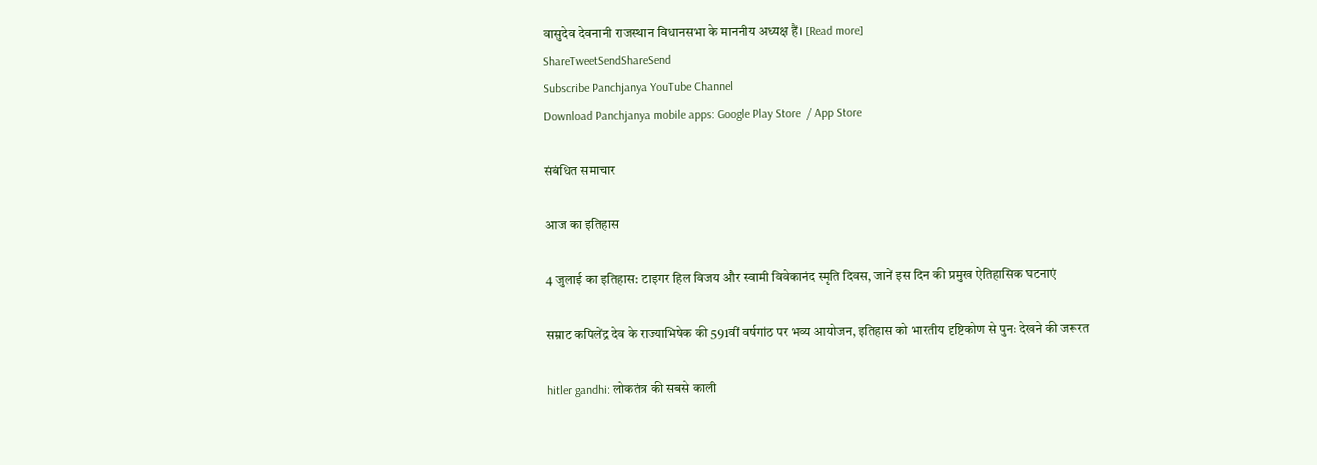वासुदेव देवनानी राजस्थान विधानसभा के माननीय अध्यक्ष हैं। [Read more]
ShareTweetSendShareSend
Subscribe Panchjanya YouTube Channel
Download Panchjanya mobile apps: Google Play Store  / App Store

संबंधित समाचार

आज का इतिहास

4 जुलाई का इतिहास: टाइगर हिल विजय और स्वामी विवेकानंद स्मृति दिवस, जानें इस दिन की प्रमुख ऐतिहासिक घटनाएं

सम्राट कपिलेंद्र देव के राज्याभिषेक की 591वीं वर्षगांठ पर भव्य आयोजन, इतिहास को भारतीय दृष्टिकोण से पुनः देखने की जरूरत

hitler gandhi: लोकतंत्र की सबसे काली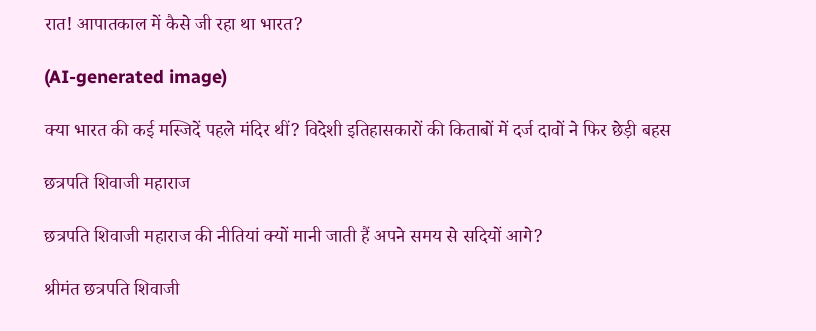रात! आपातकाल में कैसे जी रहा था भारत?

(AI-generated image)

क्या भारत की कई मस्जिदें पहले मंदिर थीं? विदेशी इतिहासकारों की किताबों में दर्ज दावों ने फिर छेड़ी बहस

छत्रपति शिवाजी महाराज

छत्रपति शिवाजी महाराज की नीतियां क्यों मानी जाती हैं अपने समय से सदियों आगे?

श्रीमंत छत्रपति शिवाजी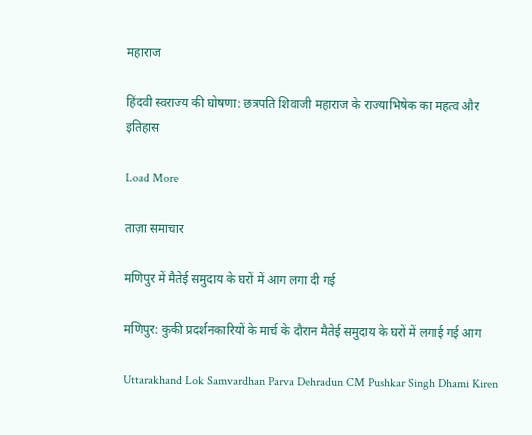महाराज

हिंदवी स्वराज्य की घोषणा: छत्रपति शिवाजी महाराज के राज्याभिषेक का महत्व और इतिहास

Load More

ताज़ा समाचार

मणिपुर में मैतेई समुदाय के घरों में आग लगा दी गई

मणिपुर: कुकी प्रदर्शनकारियों के मार्च के दौरान मैतेई समुदाय के घरों में लगाई गई आग

Uttarakhand Lok Samvardhan Parva Dehradun CM Pushkar Singh Dhami Kiren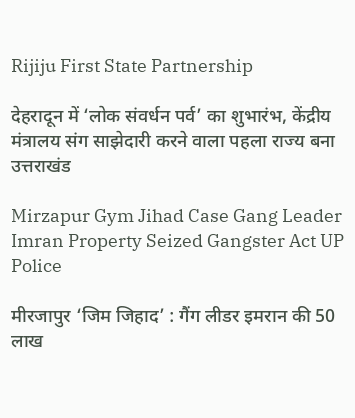Rijiju First State Partnership

देहरादून में ‘लोक संवर्धन पर्व’ का शुभारंभ, केंद्रीय मंत्रालय संग साझेदारी करने वाला पहला राज्य बना उत्तराखंड

Mirzapur Gym Jihad Case Gang Leader Imran Property Seized Gangster Act UP Police

मीरजापुर ‘जिम जिहाद’ : गैंग लीडर इमरान की 50 लाख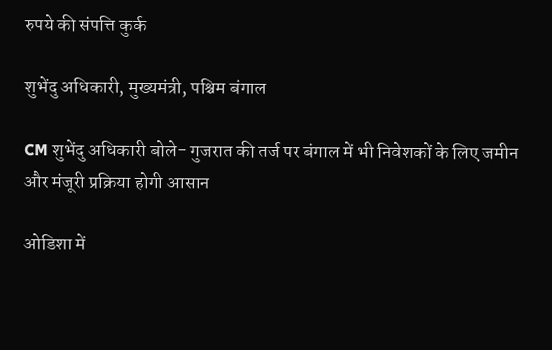रुपये की संपत्ति कुर्क

शुभेंदु अधिकारी, मुख्यमंत्री, पश्चिम बंगाल

CM शुभेंदु अधिकारी बोले- गुजरात की तर्ज पर बंगाल में भी निवेशकों के लिए जमीन और मंजूरी प्रक्रिया होगी आसान

ओडिशा में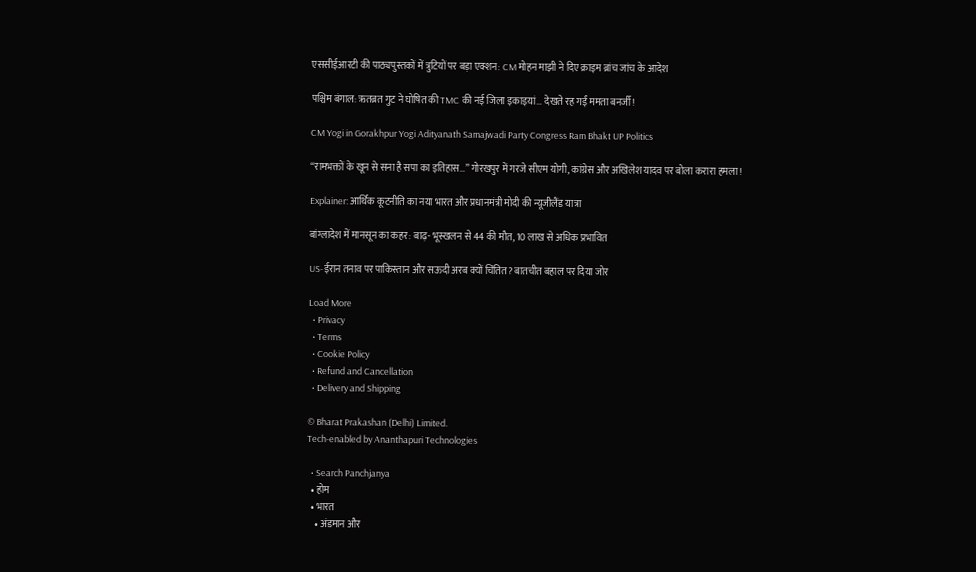एससीईआरटी की पाठ्यपुस्तकों में त्रुटियों पर बड़ा एक्शन: CM मोहन माझी ने दिए क्राइम ब्रांच जांच के आदेश

पश्चिम बंगाल: ऋतब्रत गुट ने घोषित की TMC की नई जिला इकाइयां… देखते रह गईं ममता बनर्जी!

CM Yogi in Gorakhpur Yogi Adityanath Samajwadi Party Congress Ram Bhakt UP Politics

“रामभक्तों के खून से सना है सपा का इतिहास…” गोरखपुर में गरजे सीएम योगी, कांग्रेस और अखिलेश यादव पर बोला करारा हमला!

Explainer: आर्थिक कूटनीति का नया भारत और प्रधानमंत्री मोदी की न्यूजीलैंड यात्रा

बांग्लादेश में मानसून का कहर: बाढ़- भूस्खलन से 44 की मौत, 10 लाख से अधिक प्रभावित

US-ईरान तनाव पर पाकिस्तान और सऊदी अरब क्यों चिंतित? बातचीत बहाल पर दिया जोर

Load More
  • Privacy
  • Terms
  • Cookie Policy
  • Refund and Cancellation
  • Delivery and Shipping

© Bharat Prakashan (Delhi) Limited.
Tech-enabled by Ananthapuri Technologies

  • Search Panchjanya
  • होम
  • भारत
    • अंडमान और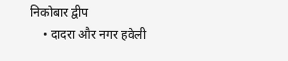निकोबार द्वीप
    • दादरा और नगर हवेली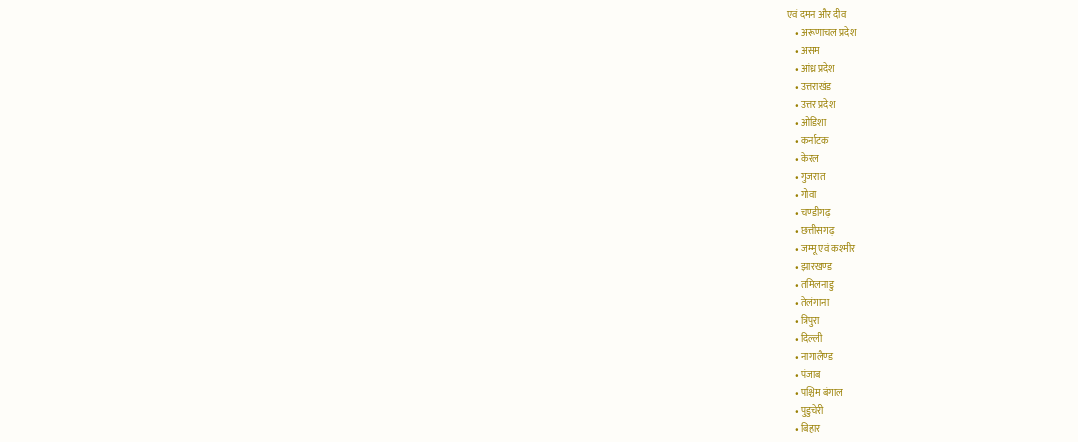एवं दमन और दीव
    • अरूणाचल प्रदेश
    • असम
    • आंध्र प्रदेश
    • उत्तराखंड
    • उत्तर प्रदेश
    • ओडिशा
    • कर्नाटक
    • केरल
    • गुजरात
    • गोवा
    • चण्‍डीगढ़
    • छत्तीसगढ़
    • जम्‍मू एवं कश्‍मीर
    • झारखण्‍ड
    • तमिलनाडु
    • तेलंगाना
    • त्रिपुरा
    • दिल्ली
    • नागालैण्‍ड
    • पंजाब
    • पश्चिम बंगाल
    • पुडुचेरी
    • बिहार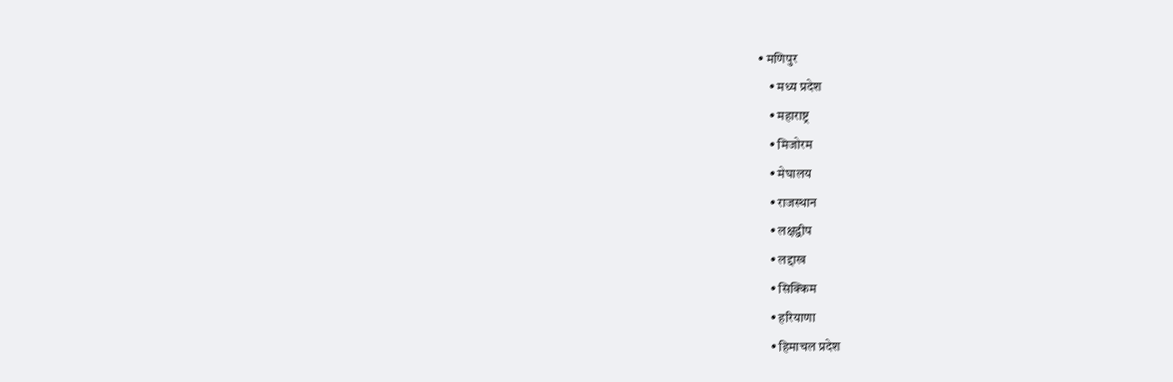• मणिपुर
    • मध्य प्रदेश
    • महाराष्ट्र
    • मिजोरम
    • मेघालय
    • राजस्थान
    • लक्षद्वीप
    • लद्दाख
    • सिक्किम
    • हरियाणा
    • हिमाचल प्रदेश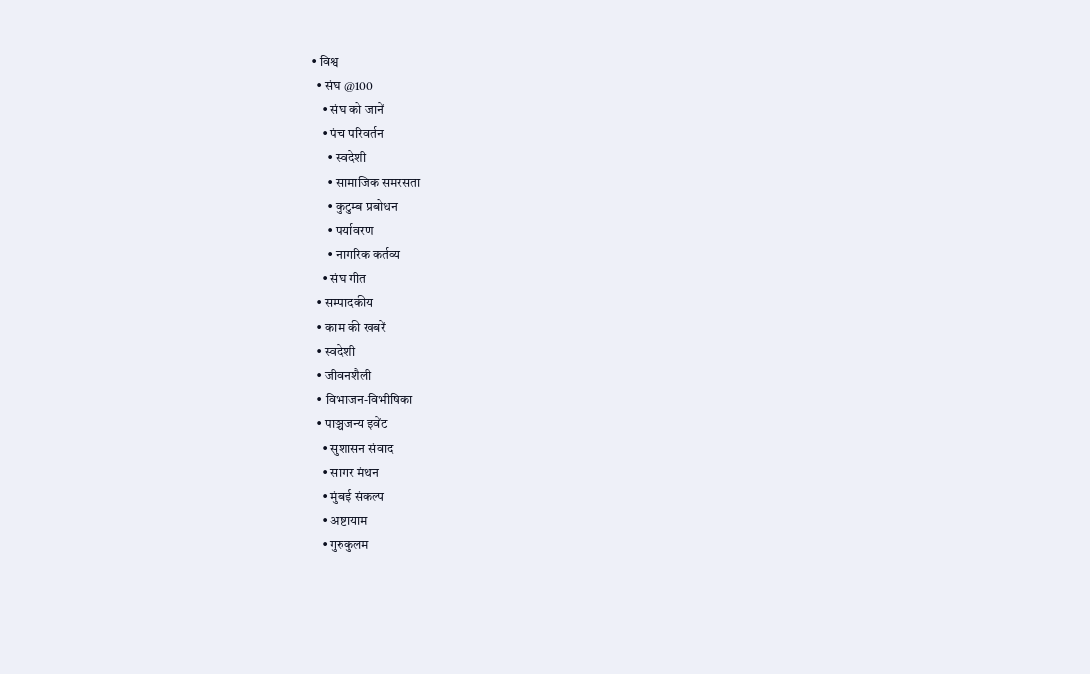• विश्व
  • संघ @100
    • संघ को जानें
    • पंच परिवर्तन
      • स्वदेशी
      • सामाजिक समरसता
      • कुटुम्ब प्रबोधन
      • पर्यावरण
      • नागरिक कर्तव्य
    • संघ गीत
  • सम्पादकीय
  • काम की खबरें
  • स्वदेशी
  • जीवनशैली
  • विभाजन-विभीषिका
  • पाञ्चजन्य इवेंट
    • सुशासन संवाद
    • सागर मंथन
    • मुंबई संकल्प
    • अष्टायाम
    • गुरुकुलम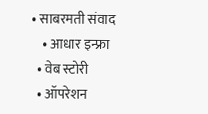• साबरमती संवाद
    • आधार इन्फ्रा
  • वेब स्टोरी
  • ऑपरेशन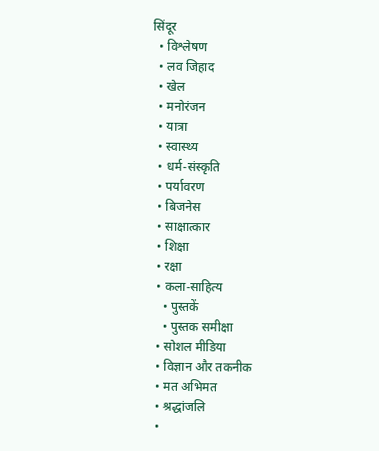सिंदूर
  • विश्लेषण
  • लव जिहाद
  • खेल
  • मनोरंजन
  • यात्रा
  • स्वास्थ्य
  • धर्म-संस्कृति
  • पर्यावरण
  • बिजनेस
  • साक्षात्कार
  • शिक्षा
  • रक्षा
  • कला-साहित्य
    • पुस्तकें
    • पुस्तक समीक्षा
  • सोशल मीडिया
  • विज्ञान और तकनीक
  • मत अभिमत
  • श्रद्धांजलि
  •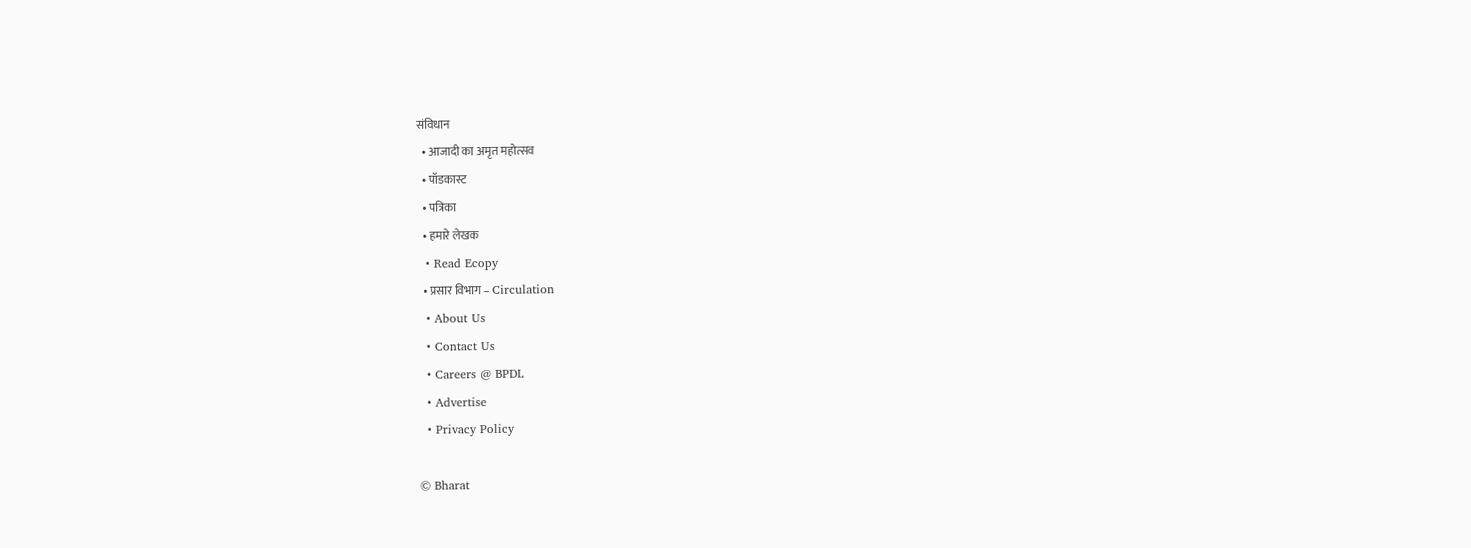संविधान
  • आजादी का अमृत महोत्सव
  • पॉडकास्ट
  • पत्रिका
  • हमारे लेखक
  • Read Ecopy
  • प्रसार विभाग – Circulation
  • About Us
  • Contact Us
  • Careers @ BPDL
  • Advertise
  • Privacy Policy

© Bharat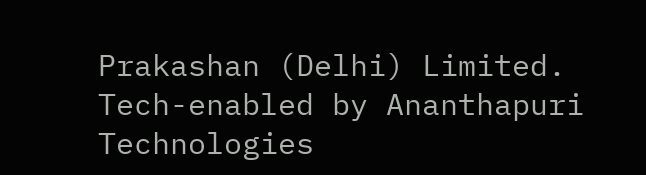Prakashan (Delhi) Limited.
Tech-enabled by Ananthapuri Technologies